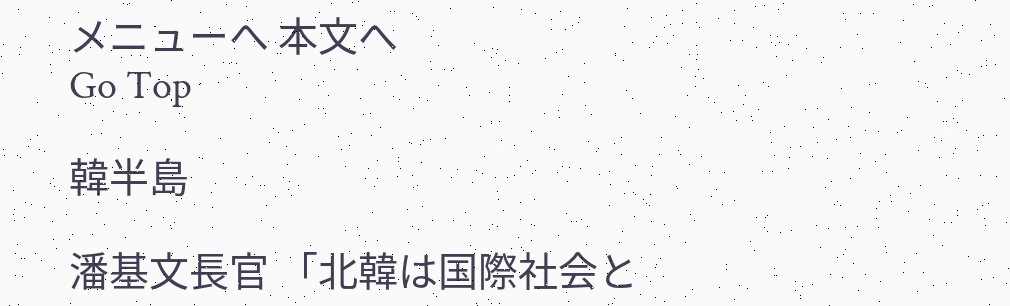メニューへ 本文へ
Go Top

韓半島

潘基文長官 「北韓は国際社会と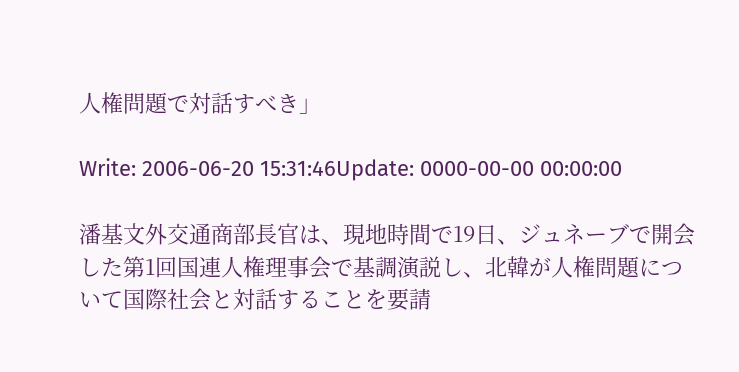人権問題で対話すべき」

Write: 2006-06-20 15:31:46Update: 0000-00-00 00:00:00

潘基文外交通商部長官は、現地時間で19日、ジュネーブで開会した第1回国連人権理事会で基調演説し、北韓が人権問題について国際社会と対話することを要請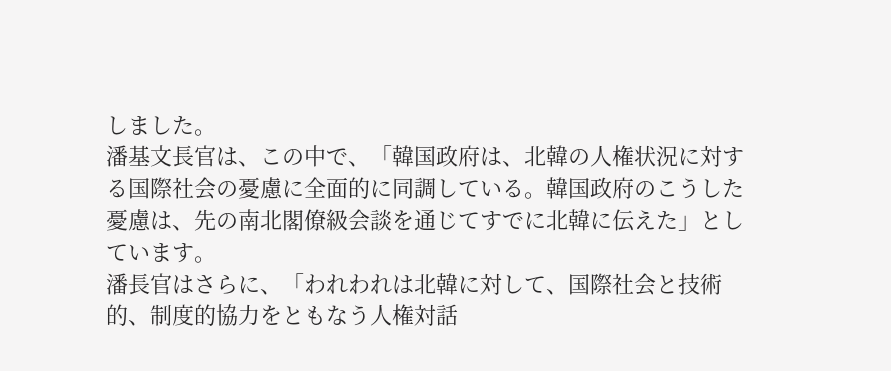しました。
潘基文長官は、この中で、「韓国政府は、北韓の人権状況に対する国際社会の憂慮に全面的に同調している。韓国政府のこうした憂慮は、先の南北閣僚級会談を通じてすでに北韓に伝えた」としています。
潘長官はさらに、「われわれは北韓に対して、国際社会と技術的、制度的協力をともなう人権対話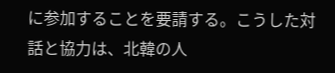に参加することを要請する。こうした対話と協力は、北韓の人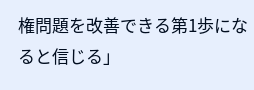権問題を改善できる第1歩になると信じる」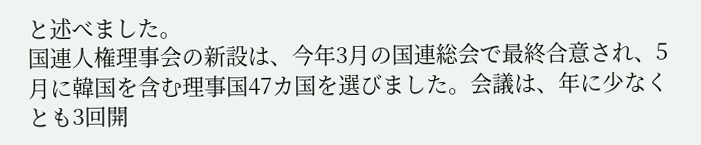と述べました。
国連人権理事会の新設は、今年3月の国連総会で最終合意され、5月に韓国を含む理事国47カ国を選びました。会議は、年に少なくとも3回開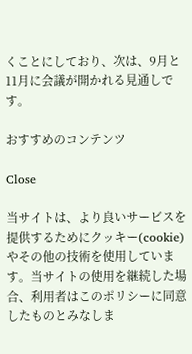くことにしており、次は、9月と11月に会議が開かれる見通しです。

おすすめのコンテンツ

Close

当サイトは、より良いサービスを提供するためにクッキー(cookie)やその他の技術を使用しています。当サイトの使用を継続した場合、利用者はこのポリシーに同意したものとみなしま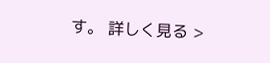す。 詳しく見る >